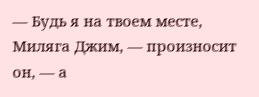— Будь я на твоем месте, Миляга Джим, — произносит он, — а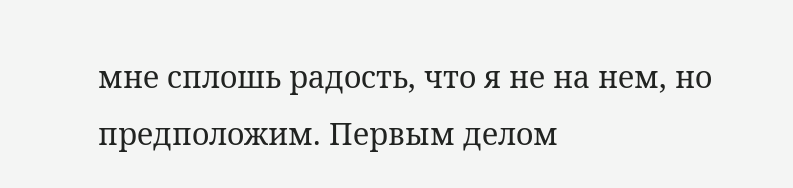мне сплошь радость, что я не на нем, но предположим. Первым делом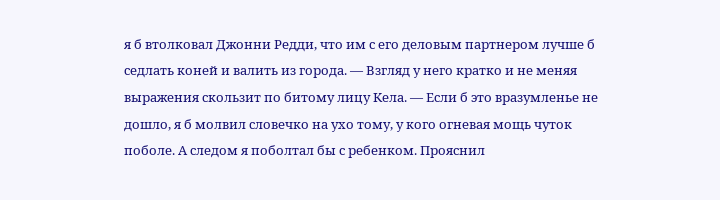я б втолковал Джонни Редди, что им с его деловым партнером лучше б седлать коней и валить из города. — Взгляд у него кратко и не меняя выражения скользит по битому лицу Кела. — Если б это вразумленье не дошло, я б молвил словечко на ухо тому, у кого огневая мощь чуток поболе. А следом я поболтал бы с ребенком. Прояснил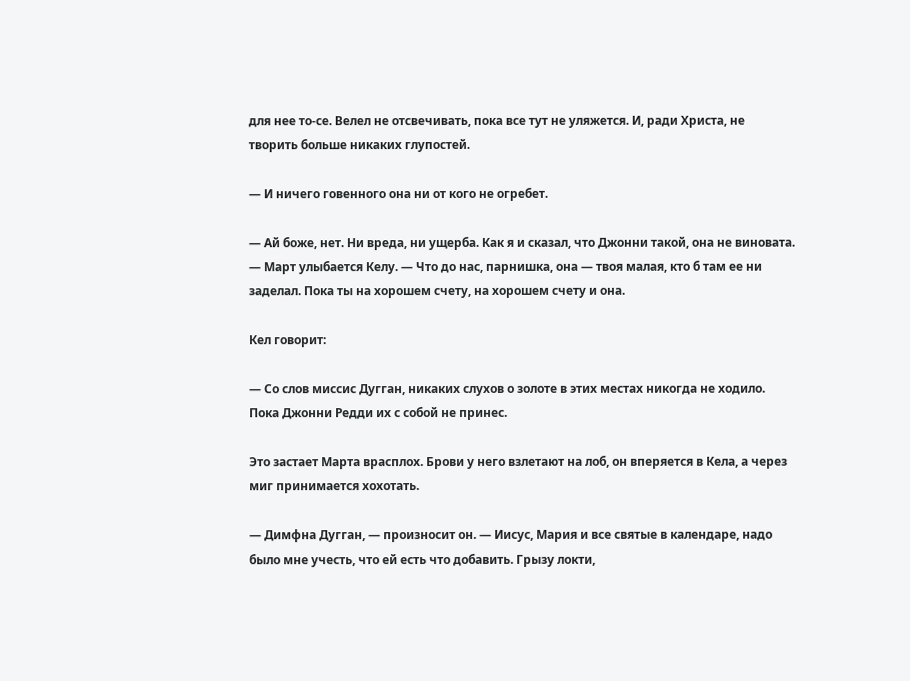для нее то-се. Велел не отсвечивать, пока все тут не уляжется. И, ради Христа, не творить больше никаких глупостей.

— И ничего говенного она ни от кого не огребет.

— Ай боже, нет. Ни вреда, ни ущерба. Как я и сказал, что Джонни такой, она не виновата. — Март улыбается Келу. — Что до нас, парнишка, она — твоя малая, кто б там ее ни заделал. Пока ты на хорошем счету, на хорошем счету и она.

Кел говорит:

— Со слов миссис Дугган, никаких слухов о золоте в этих местах никогда не ходило. Пока Джонни Редди их с собой не принес.

Это застает Марта врасплох. Брови у него взлетают на лоб, он вперяется в Кела, а через миг принимается хохотать.

— Димфна Дугган, — произносит он. — Иисус, Мария и все святые в календаре, надо было мне учесть, что ей есть что добавить. Грызу локти,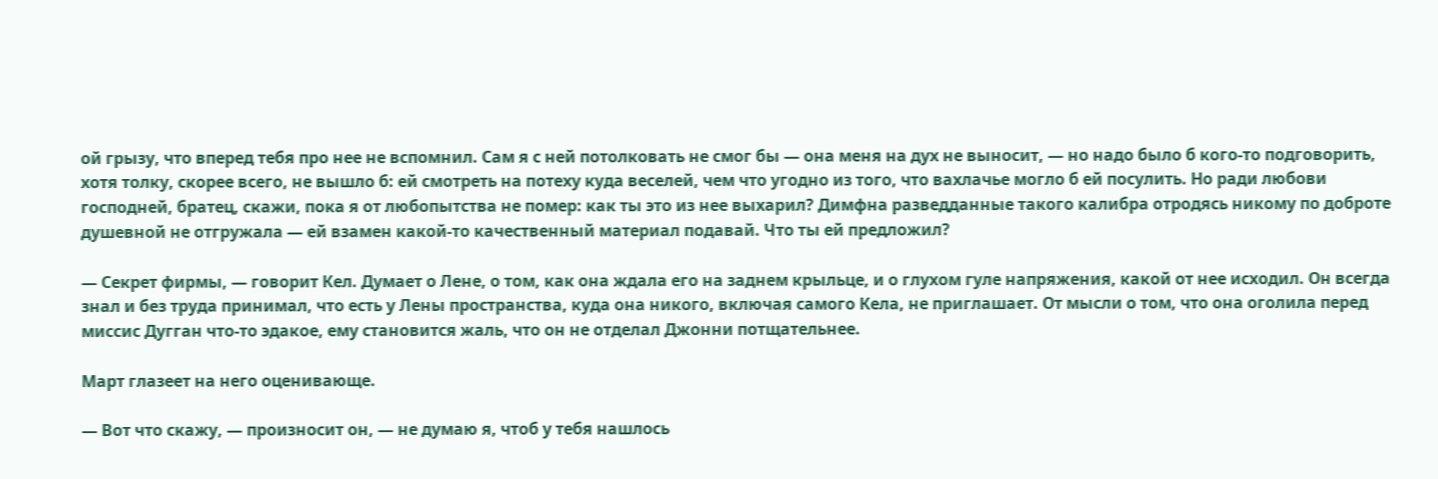ой грызу, что вперед тебя про нее не вспомнил. Сам я с ней потолковать не смог бы — она меня на дух не выносит, — но надо было б кого-то подговорить, хотя толку, скорее всего, не вышло б: ей смотреть на потеху куда веселей, чем что угодно из того, что вахлачье могло б ей посулить. Но ради любови господней, братец, скажи, пока я от любопытства не помер: как ты это из нее выхарил? Димфна разведданные такого калибра отродясь никому по доброте душевной не отгружала — ей взамен какой-то качественный материал подавай. Что ты ей предложил?

— Секрет фирмы, — говорит Кел. Думает о Лене, о том, как она ждала его на заднем крыльце, и о глухом гуле напряжения, какой от нее исходил. Он всегда знал и без труда принимал, что есть у Лены пространства, куда она никого, включая самого Кела, не приглашает. От мысли о том, что она оголила перед миссис Дугган что-то эдакое, ему становится жаль, что он не отделал Джонни потщательнее.

Март глазеет на него оценивающе.

— Вот что скажу, — произносит он, — не думаю я, чтоб у тебя нашлось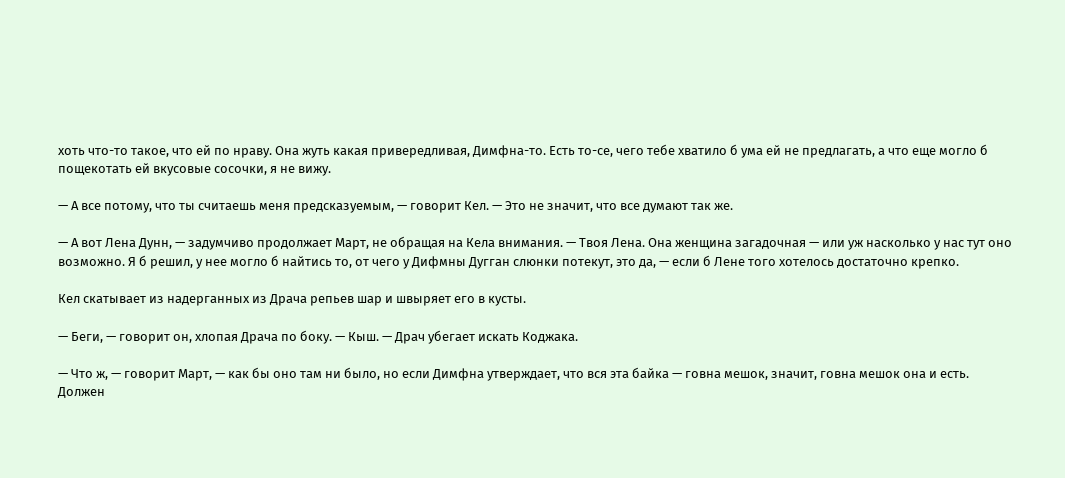хоть что-то такое, что ей по нраву. Она жуть какая привередливая, Димфна-то. Есть то-се, чего тебе хватило б ума ей не предлагать, а что еще могло б пощекотать ей вкусовые сосочки, я не вижу.

— А все потому, что ты считаешь меня предсказуемым, — говорит Кел. — Это не значит, что все думают так же.

— А вот Лена Дунн, — задумчиво продолжает Март, не обращая на Кела внимания. — Твоя Лена. Она женщина загадочная — или уж насколько у нас тут оно возможно. Я б решил, у нее могло б найтись то, от чего у Дифмны Дугган слюнки потекут, это да, — если б Лене того хотелось достаточно крепко.

Кел скатывает из надерганных из Драча репьев шар и швыряет его в кусты.

— Беги, — говорит он, хлопая Драча по боку. — Кыш. — Драч убегает искать Коджака.

— Что ж, — говорит Март, — как бы оно там ни было, но если Димфна утверждает, что вся эта байка — говна мешок, значит, говна мешок она и есть. Должен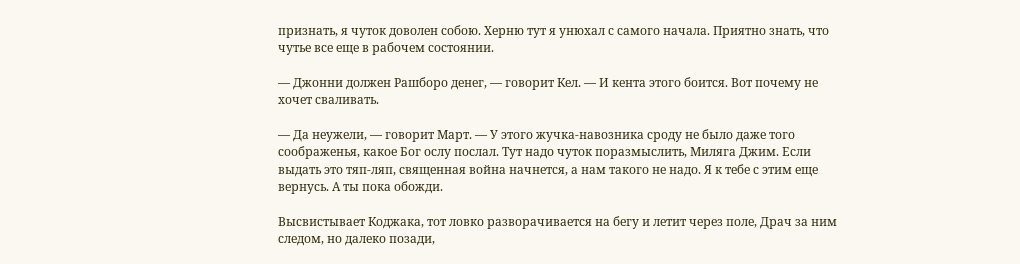признать, я чуток доволен собою. Херню тут я унюхал с самого начала. Приятно знать, что чутье все еще в рабочем состоянии.

— Джонни должен Рашборо денег, — говорит Кел. — И кента этого боится. Вот почему не хочет сваливать.

— Да неужели, — говорит Март. — У этого жучка-навозника сроду не было даже того соображенья, какое Бог ослу послал. Тут надо чуток поразмыслить, Миляга Джим. Если выдать это тяп-ляп, священная война начнется, а нам такого не надо. Я к тебе с этим еще вернусь. А ты пока обожди.

Высвистывает Коджака, тот ловко разворачивается на бегу и летит через поле, Драч за ним следом, но далеко позади,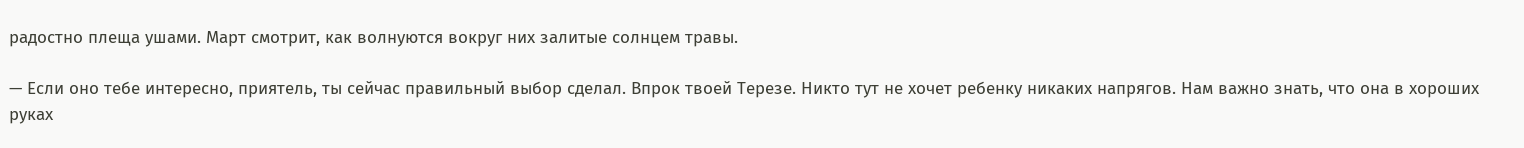радостно плеща ушами. Март смотрит, как волнуются вокруг них залитые солнцем травы.

— Если оно тебе интересно, приятель, ты сейчас правильный выбор сделал. Впрок твоей Терезе. Никто тут не хочет ребенку никаких напрягов. Нам важно знать, что она в хороших руках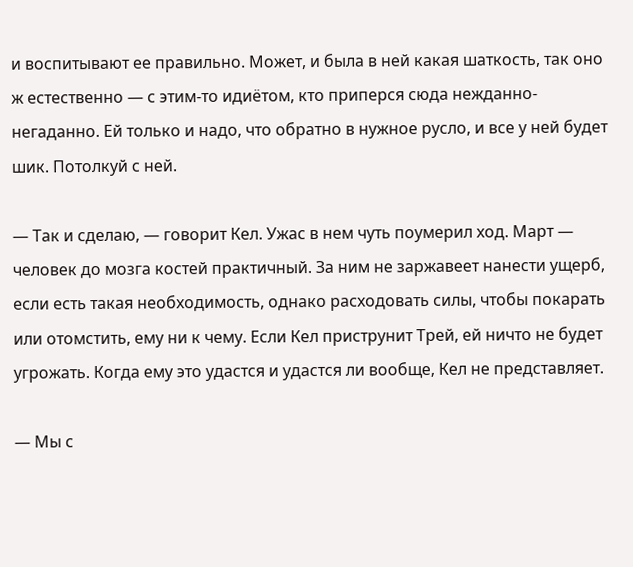и воспитывают ее правильно. Может, и была в ней какая шаткость, так оно ж естественно — с этим-то идиётом, кто приперся сюда нежданно-негаданно. Ей только и надо, что обратно в нужное русло, и все у ней будет шик. Потолкуй с ней.

— Так и сделаю, — говорит Кел. Ужас в нем чуть поумерил ход. Март — человек до мозга костей практичный. За ним не заржавеет нанести ущерб, если есть такая необходимость, однако расходовать силы, чтобы покарать или отомстить, ему ни к чему. Если Кел приструнит Трей, ей ничто не будет угрожать. Когда ему это удастся и удастся ли вообще, Кел не представляет.

— Мы с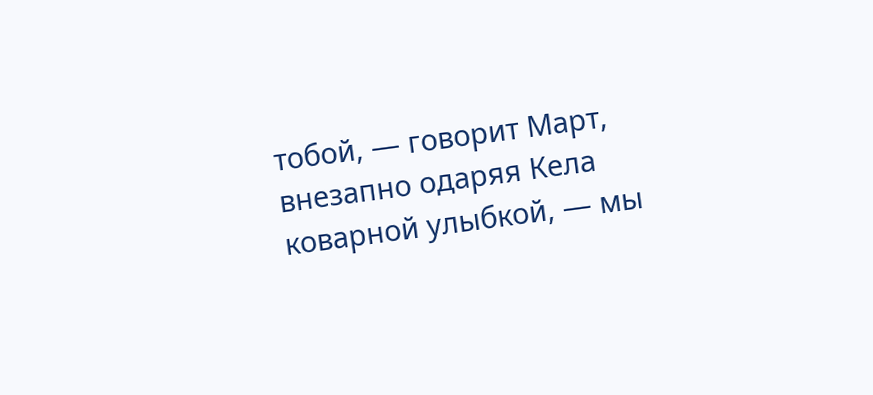тобой, — говорит Март, внезапно одаряя Кела коварной улыбкой, — мы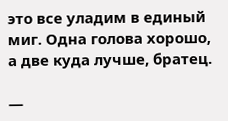это все уладим в единый миг. Одна голова хорошо, а две куда лучше, братец.

—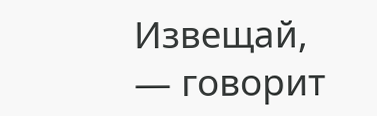Извещай, — говорит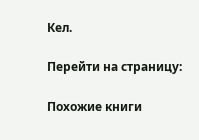Кел.

Перейти на страницу:

Похожие книги